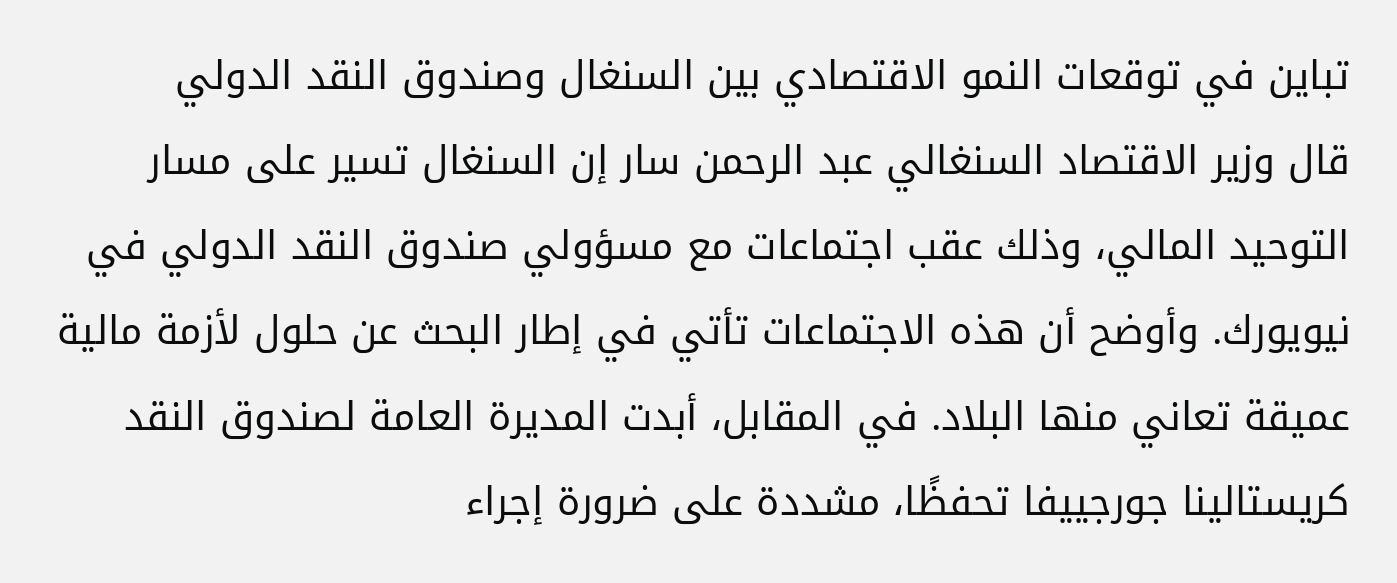تباين في توقعات النمو الاقتصادي بين السنغال وصندوق النقد الدولي
قال وزير الاقتصاد السنغالي عبد الرحمن سار إن السنغال تسير على مسار التوحيد المالي، وذلك عقب اجتماعات مع مسؤولي صندوق النقد الدولي في نيويورك. وأوضح أن هذه الاجتماعات تأتي في إطار البحث عن حلول لأزمة مالية عميقة تعاني منها البلاد. في المقابل، أبدت المديرة العامة لصندوق النقد كريستالينا جورجييفا تحفظًا، مشددة على ضرورة إجراء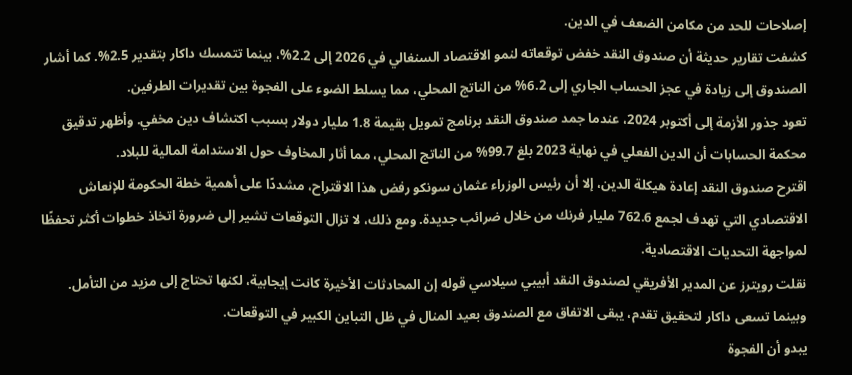إصلاحات للحد من مكامن الضعف في الدين.
كشفت تقارير حديثة أن صندوق النقد خفض توقعاته لنمو الاقتصاد السنغالي في 2026 إلى 2.2%، بينما تتمسك داكار بتقدير 2.5%. كما أشار الصندوق إلى زيادة في عجز الحساب الجاري إلى 6.2% من الناتج المحلي، مما يسلط الضوء على الفجوة بين تقديرات الطرفين.
تعود جذور الأزمة إلى أكتوبر 2024، عندما جمد صندوق النقد برنامج تمويل بقيمة 1.8 مليار دولار بسبب اكتشاف دين مخفي. وأظهر تدقيق محكمة الحسابات أن الدين الفعلي في نهاية 2023 بلغ 99.7% من الناتج المحلي، مما أثار المخاوف حول الاستدامة المالية للبلاد.
اقترح صندوق النقد إعادة هيكلة الدين، إلا أن رئيس الوزراء عثمان سونكو رفض هذا الاقتراح، مشددًا على أهمية خطة الحكومة للإنعاش الاقتصادي التي تهدف لجمع 762.6 مليار فرنك من خلال ضرائب جديدة. ومع ذلك، لا تزال التوقعات تشير إلى ضرورة اتخاذ خطوات أكثر تحفظًا لمواجهة التحديات الاقتصادية.
نقلت رويترز عن المدير الأفريقي لصندوق النقد أبيبي سيلاسي قوله إن المحادثات الأخيرة كانت إيجابية، لكنها تحتاج إلى مزيد من التأمل. وبينما تسعى داكار لتحقيق تقدم، يبقى الاتفاق مع الصندوق بعيد المنال في ظل التباين الكبير في التوقعات.
يبدو أن الفجوة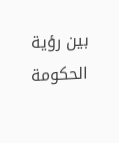بين رؤية الحكومة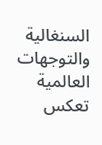السنغالية والتوجهات العالمية تعكس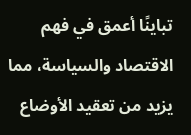تباينًا أعمق في فهم الاقتصاد والسياسة، مما يزيد من تعقيد الأوضاع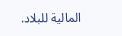المالية للبلاد.